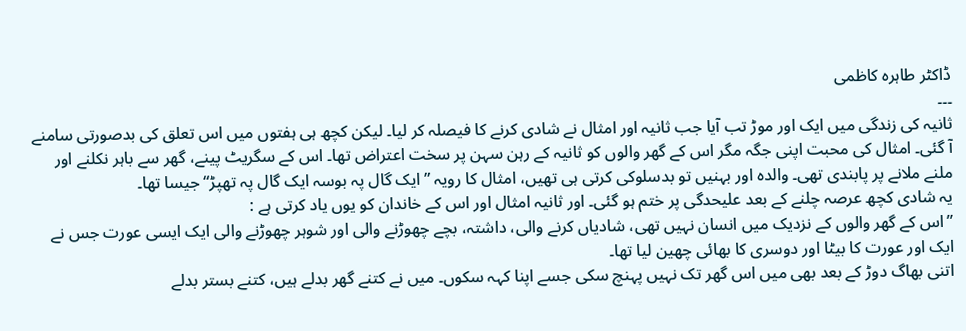ڈاکٹر طاہرہ کاظمی
۔۔۔
ثانیہ کی زندگی میں ایک اور موڑ تب آیا جب ثانیہ اور امثال نے شادی کرنے کا فیصلہ کر لیا۔ لیکن کچھ ہی ہفتوں میں اس تعلق کی بدصورتی سامنے آ گئی۔ امثال کی محبت اپنی جگہ مگر اس کے گھر والوں کو ثانیہ کے رہن سہن پر سخت اعتراض تھا۔ اس کے سگریٹ پینے، گھر سے باہر نکلنے اور ملنے ملانے پر پابندی تھی۔ والدہ اور بہنیں تو بدسلوکی کرتی ہی تھیں، امثال کا رویہ ”ایک گال پہ بوسہ ایک گال پہ تھپڑ“ جیسا تھا۔
یہ شادی کچھ عرصہ چلنے کے بعد علیحدگی پر ختم ہو گئی۔ اور ثانیہ امثال اور اس کے خاندان کو یوں یاد کرتی ہے :
”اس کے گھر والوں کے نزدیک میں انسان نہیں تھی، شادیاں کرنے والی، داشتہ، بچے چھوڑنے والی اور شوہر چھوڑنے والی ایک ایسی عورت جس نے ایک اور عورت کا بیٹا اور دوسری کا بھائی چھین لیا تھا۔
اتنی بھاگ دوڑ کے بعد بھی میں اس گھر تک نہیں پہنچ سکی جسے اپنا کہہ سکوں۔ میں نے کتنے گھر بدلے ہیں، کتنے بستر بدلے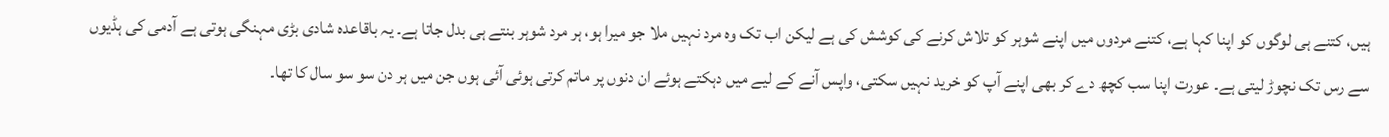ہیں، کتنے ہی لوگوں کو اپنا کہا ہے، کتنے مردوں میں اپنے شوہر کو تلاش کرنے کی کوشش کی ہے لیکن اب تک وہ مرد نہیں ملا جو میرا ہو، ہر مرد شوہر بنتے ہی بدل جاتا ہے۔ یہ باقاعدہ شادی بڑی مہنگی ہوتی ہے آدمی کی ہڈیوں سے رس تک نچوڑ لیتی ہے۔ عورت اپنا سب کچھ دے کر بھی اپنے آپ کو خرید نہیں سکتی، واپس آنے کے لیے میں دہکتے ہوئے ان دنوں پر ماتم کرتی ہوئی آئی ہوں جن میں ہر دن سو سو سال کا تھا۔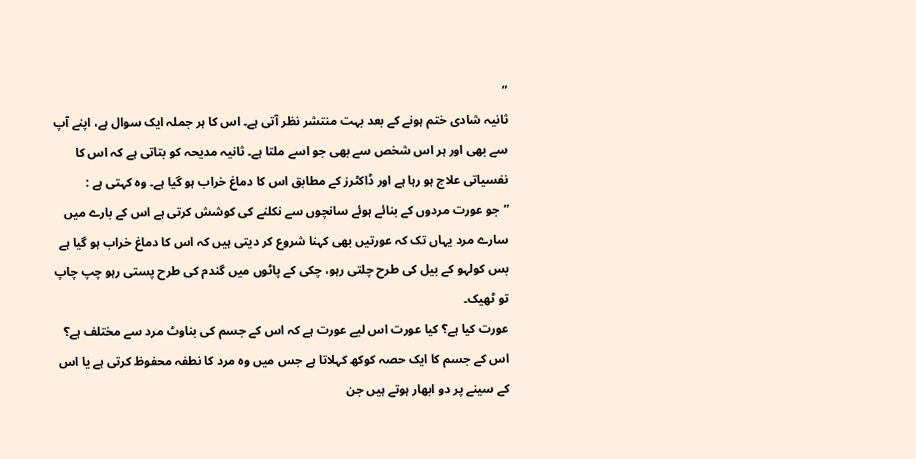”
ثانیہ شادی ختم ہونے کے بعد بہت منتشر نظر آتی ہے۔ اس کا ہر جملہ ایک سوال ہے، اپنے آپ سے بھی اور ہر اس شخص سے بھی جو اسے ملتا ہے۔ ثانیہ مدیحہ کو بتاتی ہے کہ اس کا نفسیاتی علاج ہو رہا ہے اور ڈاکٹرز کے مطابق اس کا دماغ خراب ہو گیا ہے۔ وہ کہتی ہے :
”جو عورت مردوں کے بنائے ہوئے سانچوں سے نکلنے کی کوشش کرتی ہے اس کے بارے میں سارے مرد یہاں تک کہ عورتیں بھی کہنا شروع کر دیتی ہیں کہ اس کا دماغ خراب ہو گیا ہے بس کولہو کے بیل کی طرح چلتی رہو، چکی کے پاٹوں میں گندم کی طرح پستی رہو چپ چاپ تو ٹھیک۔
عورت کیا ہے؟ کیا عورت اس لیے عورت ہے کہ اس کے جسم کی بناوٹ مرد سے مختلف ہے؟ اس کے جسم کا ایک حصہ کوکھ کہلاتا ہے جس میں وہ مرد کا نطفہ محفوظ کرتی ہے یا اس کے سینے پر دو ابھار ہوتے ہیں جن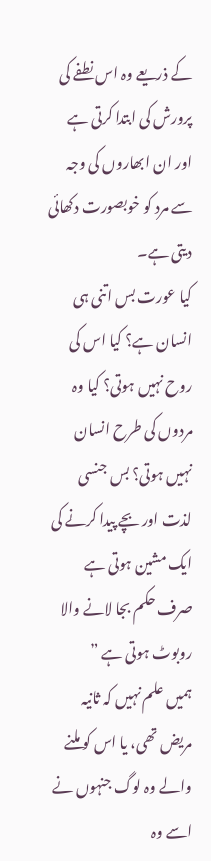کے ذریعے وہ اس نطفے کی پرورش کی ابتدا کرتی ہے اور ان ابھاروں کی وجہ سے مرد کو خوبصورت دکھائی دیتی ہے۔
کیا عورت بس اتنی ہی انسان ہے؟ کیا اس کی روح نہیں ہوتی؟ کیا وہ مردوں کی طرح انسان نہیں ہوتی؟ بس جنسی لذت اور بچے پیدا کرنے کی ایک مشین ہوتی ہے صرف حکم بجا لانے والا روبوٹ ہوتی ہے ”
ہمیں علم نہیں کہ ثانیہ مریض تھی، یا اس کو ملنے والے وہ لوگ جنہوں نے اسے وہ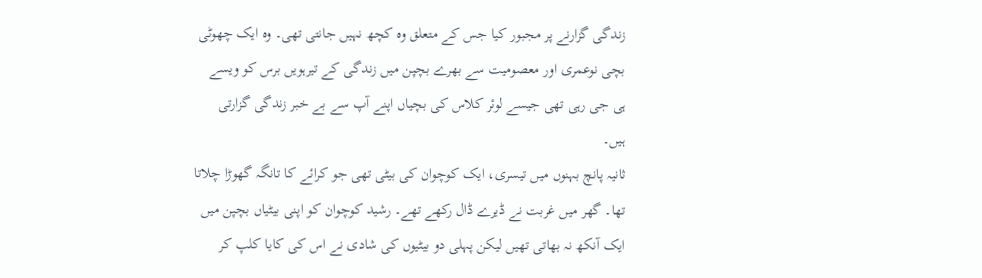زندگی گزارنے پر مجبور کیا جس کے متعلق وہ کچھ نہیں جانتی تھی۔ وہ ایک چھوٹی بچی نوعمری اور معصومیت سے بھرے بچپن میں زندگی کے تیرہویں برس کو ویسے ہی جی رہی تھی جیسے لوئر کلاس کی بچیاں اپنے آپ سے بے خبر زندگی گزارتی ہیں۔
ثانیہ پانچ بہنوں میں تیسری، ایک کوچوان کی بیٹی تھی جو کرائے کا تانگہ گھوڑا چلاتا تھا۔ گھر میں غربت نے ڈیرے ڈال رکھے تھے۔ رشید کوچوان کو اپنی بیٹیاں بچپن میں ایک آنکھ نہ بھاتی تھیں لیکن پہلی دو بیٹیوں کی شادی نے اس کی کایا کلپ کر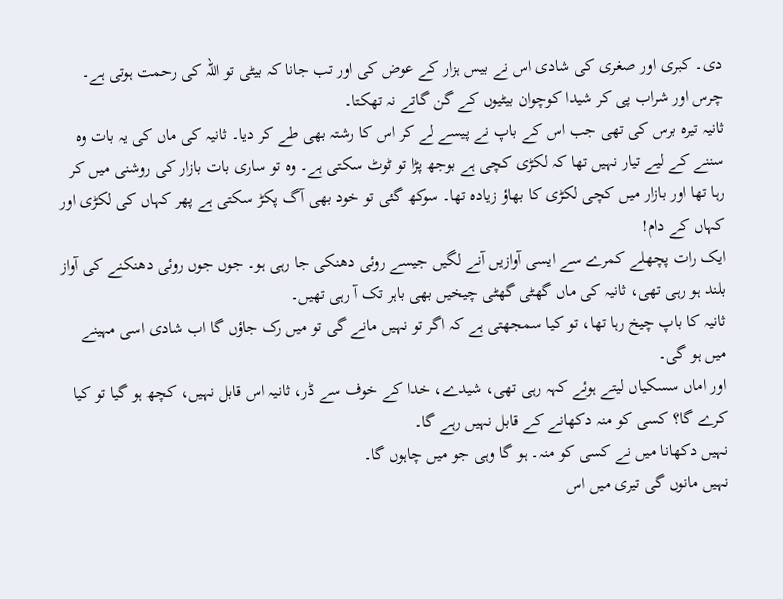دی۔ کبری اور صغری کی شادی اس نے بیس ہزار کے عوض کی اور تب جانا کہ بیٹی تو اللہ کی رحمت ہوتی ہے۔ چرس اور شراب پی کر شیدا کوچوان بیٹیوں کے گن گاتے نہ تھکتا۔
ثانیہ تیرہ برس کی تھی جب اس کے باپ نے پیسے لے کر اس کا رشتہ بھی طے کر دیا۔ ثانیہ کی ماں کی یہ بات وہ سننے کے لیے تیار نہیں تھا کہ لکڑی کچی ہے بوجھ پڑا تو ٹوٹ سکتی ہے۔ وہ تو ساری بات بازار کی روشنی میں کر رہا تھا اور بازار میں کچی لکڑی کا بھاؤ زیادہ تھا۔ سوکھ گئی تو خود بھی آگ پکڑ سکتی ہے پھر کہاں کی لکڑی اور کہاں کے دام!
ایک رات پچھلے کمرے سے ایسی آوازیں آنے لگیں جیسے روئی دھنکی جا رہی ہو۔ جوں جوں روئی دھنکنے کی آواز بلند ہو رہی تھی، ثانیہ کی ماں گھٹی گھٹی چیخیں بھی باہر تک آ رہی تھیں۔
ثانیہ کا باپ چیخ رہا تھا، تو کیا سمجھتی ہے کہ اگر تو نہیں مانے گی تو میں رک جاؤں گا اب شادی اسی مہینے میں ہو گی۔
اور اماں سسکیاں لیتے ہوئے کہہ رہی تھی، شیدے، خدا کے خوف سے ڈر، ثانیہ اس قابل نہیں، کچھ ہو گیا تو کیا کرے گا؟ کسی کو منہ دکھانے کے قابل نہیں رہے گا۔
نہیں دکھانا میں نے کسی کو منہ۔ ہو گا وہی جو میں چاہوں گا۔
نہیں مانوں گی تیری میں اس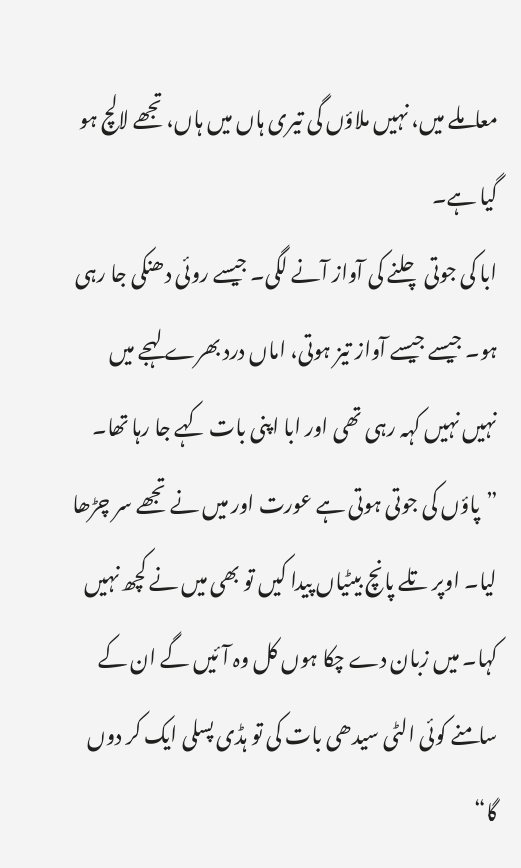معاملے میں، نہیں ملاؤں گی تیری ہاں میں ہاں، تجھے لالچ ہو گیا ہے۔
ابا کی جوتی چلنے کی آواز آنے لگی۔ جیسے روئی دھنکی جا رہی ہو۔ جیسے جیسے آواز تیز ہوتی، اماں درد بھرے لہجے میں نہیں نہیں کہہ رہی تھی اور ابا اپنی بات کہے جا رہا تھا۔
”پاؤں کی جوتی ہوتی ہے عورت اور میں نے تجھے سر چڑھا لیا۔ اوپر تلے پانچ بیٹیاں پیدا کیں تو بھی میں نے کچھ نہیں کہا۔ میں زبان دے چکا ہوں کل وہ آئیں گے ان کے سامنے کوئی الٹی سیدھی بات کی تو ہڈی پسلی ایک کر دوں گا“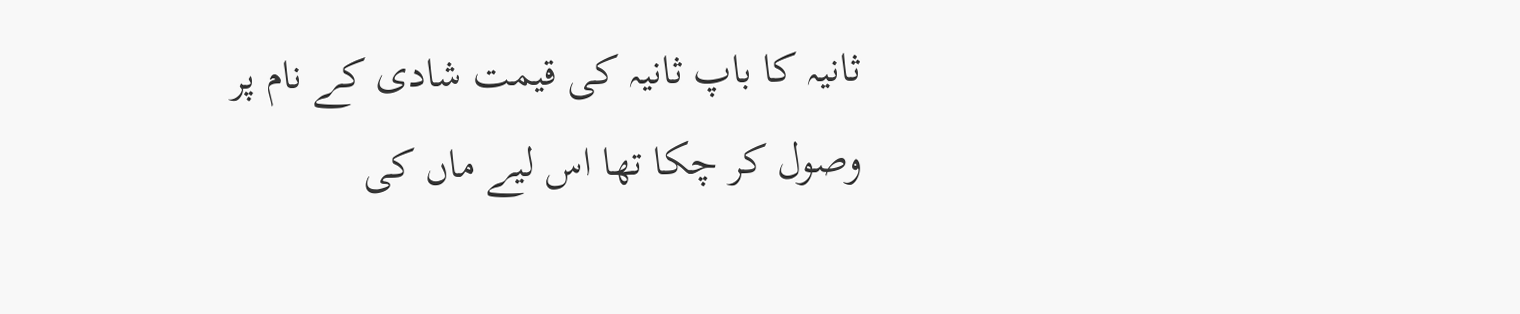ثانیہ کا باپ ثانیہ کی قیمت شادی کے نام پر وصول کر چکا تھا اس لیے ماں کی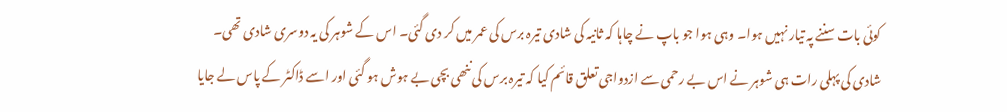کوئی بات سننے پہ تیار نہیں ہوا۔ وہی ہوا جو باپ نے چاہا کہ ثانیہ کی شادی تیرہ برس کی عمر میں کر دی گئی۔ اس کے شوہر کی یہ دوسری شادی تھی۔
شادی کی پہلی رات ہی شوہر نے اس بے رحمی سے ازدواجی تعلق قائم کیا کہ تیرہ برس کی ننھی بچی بے ہوش ہو گئی اور اسے ڈاکٹر کے پاس لے جایا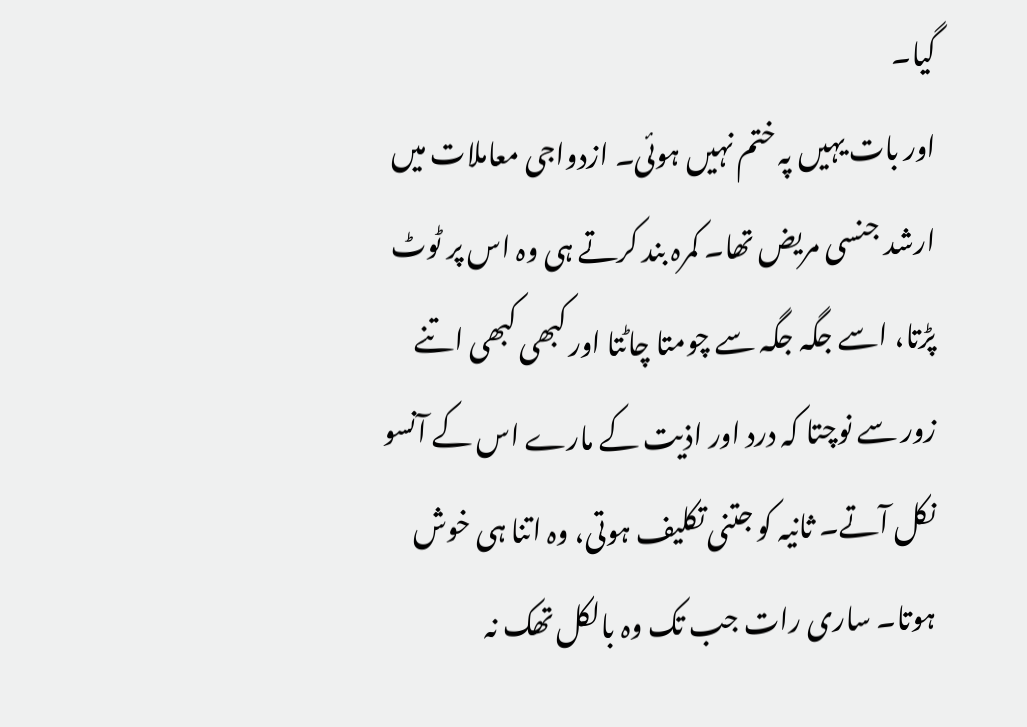گیا۔
اور بات یہیں پہ ختم نہیں ہوئی۔ ازدواجی معاملات میں ارشد جنسی مریض تھا۔ کمرہ بند کرتے ہی وہ اس پر ٹوٹ پڑتا، اسے جگہ جگہ سے چومتا چاٹتا اور کبھی کبھی اتنے زور سے نوچتا کہ درد اور اذیت کے مارے اس کے آنسو نکل آتے۔ ثانیہ کو جتنی تکلیف ہوتی، وہ اتنا ہی خوش ہوتا۔ ساری رات جب تک وہ بالکل تھک نہ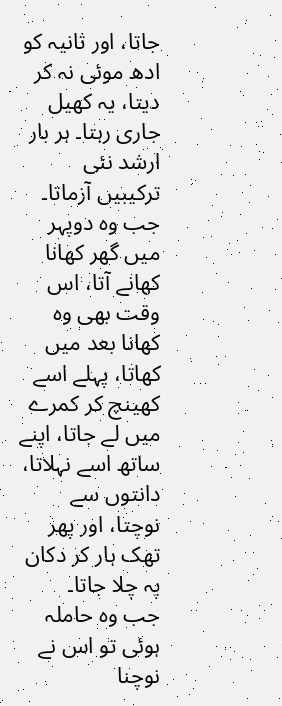جاتا، اور ثانیہ کو ادھ موئی نہ کر دیتا، یہ کھیل جاری رہتا۔ ہر بار ارشد نئی ترکیبیں آزماتا۔
جب وہ دوپہر میں گھر کھانا کھانے آتا، اس وقت بھی وہ کھانا بعد میں کھاتا، پہلے اسے کھینچ کر کمرے میں لے جاتا، اپنے ساتھ اسے نہلاتا، دانتوں سے نوچتا، اور پھر تھک ہار کر دکان پہ چلا جاتا۔
جب وہ حاملہ ہوئی تو اس نے نوچنا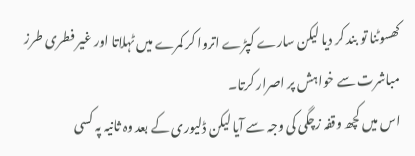کھسوٹنا تو بند کر دیا لیکن سارے کپڑے اتروا کر کمرے میں ٹہلاتا اور غیر فطری طرز مباشرت سے خواہش پر اصرار کرتا۔
اس میں کچھ وقفہ زچگی کی وجہ سے آیا لیکن ڈلیوری کے بعد وہ ثانیہ پہ کسی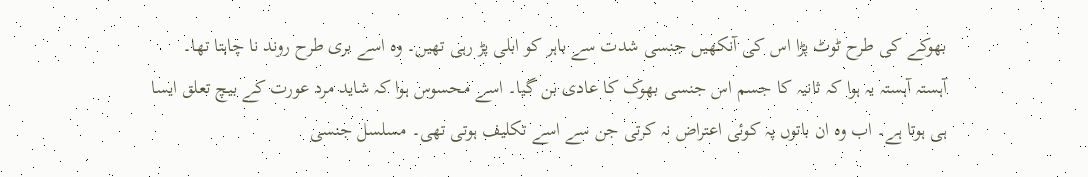بھوکے کی طرح ٹوٹ پڑا اس کی آنکھیں جنسی شدت سے باہر کو ابلی پڑ رہی تھیں۔ وہ اسے بری طرح روند نا چاہتا تھا۔
آہستہ آہستہ یہ ہوا کہ ثانیہ کا جسم اس جنسی بھوک کا عادی بن گیا۔ اسے محسوس ہوا کہ شاید مرد عورت کے بیچ تعلق ایسا ہی ہوتا ہے۔ اب وہ ان باتوں پہ کوئی اعتراض نہ کرتی جن سے اسے تکلیف ہوتی تھی۔ مسلسل جنسی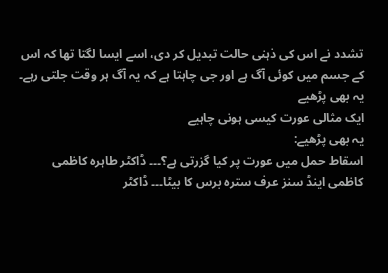تشدد نے اس کی ذہنی حالت تبدیل کر دی، اسے ایسا لگتا تھا کہ اس کے جسم میں کوئی آگ ہے اور جی چاہتا ہے کہ یہ آگ ہر وقت جلتی رہے۔
یہ بھی پڑھیے
ایک مثالی عورت کیسی ہونی چاہیے
یہ بھی پڑھیے:
اسقاط حمل میں عورت پر کیا گزرتی ہے؟۔۔۔ ڈاکٹر طاہرہ کاظمی
کاظمی اینڈ سنز عرف سترہ برس کا بیٹا۔۔۔ ڈاکٹر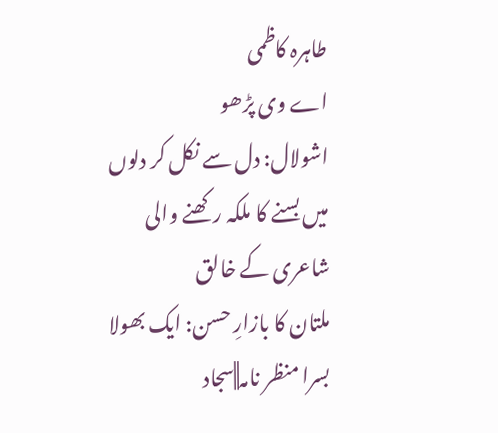طاہرہ کاظمی
اے وی پڑھو
اشولال: دل سے نکل کر دلوں میں بسنے کا ملکہ رکھنے والی شاعری کے خالق
ملتان کا بازارِ حسن: ایک بھولا بسرا منظر نامہ||سجاد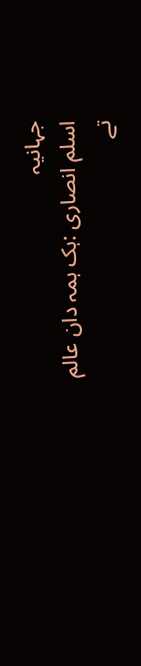جہانیہ
اسلم انصاری :ہک ہمہ دان عالم تے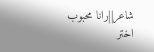شاعر||رانا محبوب اختر